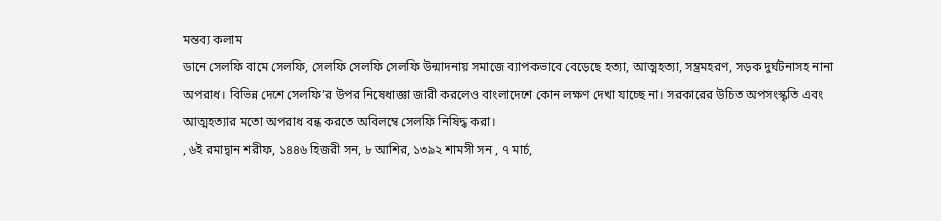মন্তব্য কলাম
ডানে সেলফি বামে সেলফি, সেলফি সেলফি সেলফি উন্মাদনায় সমাজে ব্যাপকভাবে বেড়েছে হত্যা, আত্মহত্যা, সম্ভ্রমহরণ, সড়ক দুর্ঘটনাসহ নানা অপরাধ। বিভিন্ন দেশে সেলফি’র উপর নিষেধাজ্ঞা জারী করলেও বাংলাদেশে কোন লক্ষণ দেখা যাচ্ছে না। সরকারের উচিত অপসংস্কৃতি এবং আত্মহত্যার মতো অপরাধ বন্ধ করতে অবিলম্বে সেলফি নিষিদ্ধ করা।
, ৬ই রমাদ্বান শরীফ, ১৪৪৬ হিজরী সন, ৮ আশির, ১৩৯২ শামসী সন , ৭ মার্চ,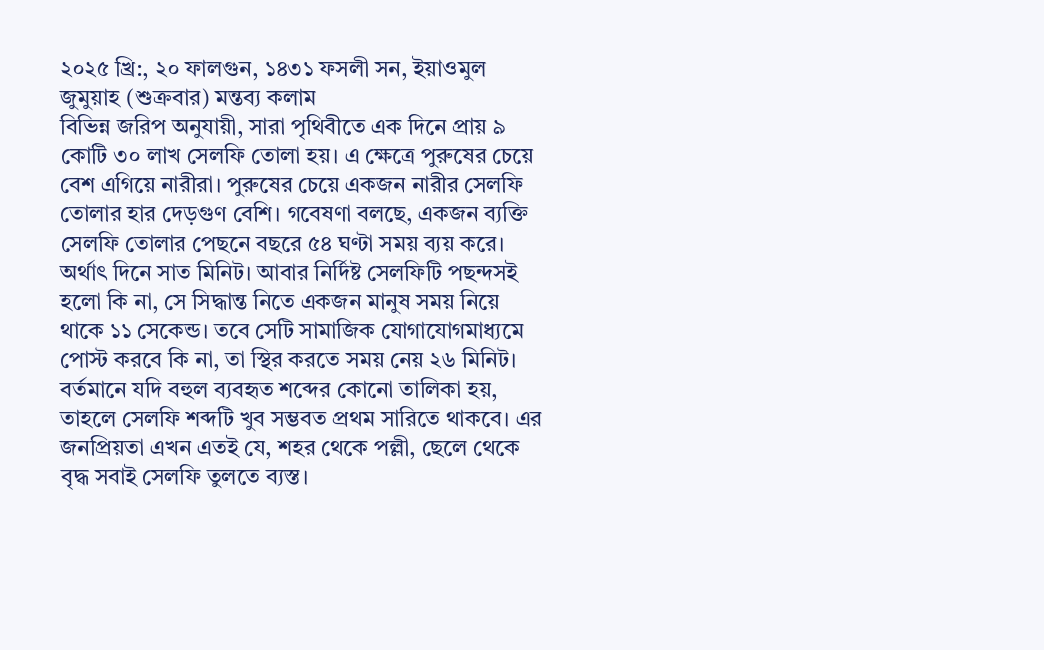২০২৫ খ্রি:, ২০ ফালগুন, ১৪৩১ ফসলী সন, ইয়াওমুল জুমুয়াহ (শুক্রবার) মন্তব্য কলাম
বিভিন্ন জরিপ অনুযায়ী, সারা পৃথিবীতে এক দিনে প্রায় ৯ কোটি ৩০ লাখ সেলফি তোলা হয়। এ ক্ষেত্রে পুরুষের চেয়ে বেশ এগিয়ে নারীরা। পুরুষের চেয়ে একজন নারীর সেলফি তোলার হার দেড়গুণ বেশি। গবেষণা বলছে, একজন ব্যক্তি সেলফি তোলার পেছনে বছরে ৫৪ ঘণ্টা সময় ব্যয় করে। অর্থাৎ দিনে সাত মিনিট। আবার নির্দিষ্ট সেলফিটি পছন্দসই হলো কি না, সে সিদ্ধান্ত নিতে একজন মানুষ সময় নিয়ে থাকে ১১ সেকেন্ড। তবে সেটি সামাজিক যোগাযোগমাধ্যমে পোস্ট করবে কি না, তা স্থির করতে সময় নেয় ২৬ মিনিট।
বর্তমানে যদি বহুল ব্যবহৃত শব্দের কোনো তালিকা হয়, তাহলে সেলফি শব্দটি খুব সম্ভবত প্রথম সারিতে থাকবে। এর জনপ্রিয়তা এখন এতই যে, শহর থেকে পল্লী, ছেলে থেকে বৃদ্ধ সবাই সেলফি তুলতে ব্যস্ত।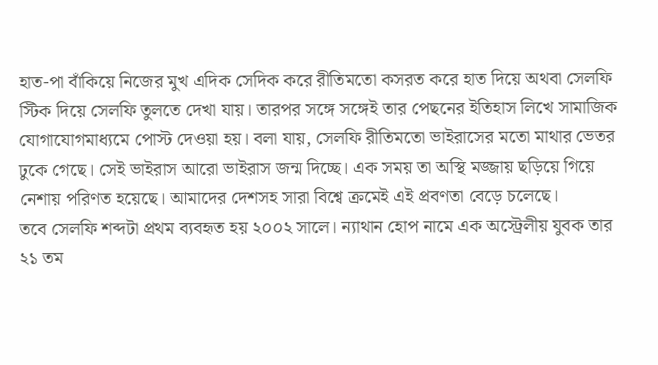হাত-পা বাঁকিয়ে নিজের মুখ এদিক সেদিক করে রীতিমতো কসরত করে হাত দিয়ে অথবা সেলফি স্টিক দিয়ে সেলফি তুলতে দেখা যায়। তারপর সঙ্গে সঙ্গেই তার পেছনের ইতিহাস লিখে সামাজিক যোগাযোগমাধ্যমে পোস্ট দেওয়া হয়। বলা যায়, সেলফি রীতিমতো ভাইরাসের মতো মাথার ভেতর ঢুকে গেছে। সেই ভাইরাস আরো ভাইরাস জন্ম দিচ্ছে। এক সময় তা অস্থি মজ্জায় ছড়িয়ে গিয়ে নেশায় পরিণত হয়েছে। আমাদের দেশসহ সারা বিশ্বে ক্রমেই এই প্রবণতা বেড়ে চলেছে।
তবে সেলফি শব্দটা প্রথম ব্যবহৃত হয় ২০০২ সালে। ন্যাথান হোপ নামে এক অস্ট্রেলীয় যুবক তার ২১ তম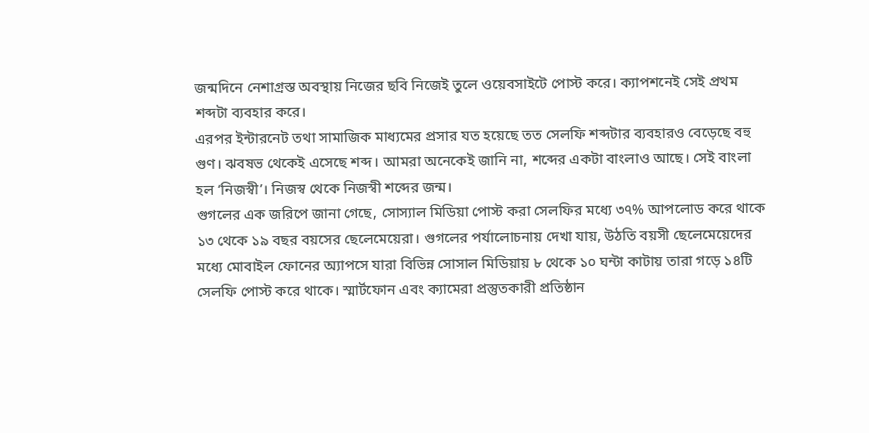জন্মদিনে নেশাগ্রস্ত অবস্থায় নিজের ছবি নিজেই তুলে ওয়েবসাইটে পোস্ট করে। ক্যাপশনেই সেই প্রথম শব্দটা ব্যবহার করে।
এরপর ইন্টারনেট তথা সামাজিক মাধ্যমের প্রসার যত হয়েছে তত সেলফি শব্দটার ব্যবহারও বেড়েছে বহু গুণ। ঝবষভ থেকেই এসেছে শব্দ। আমরা অনেকেই জানি না, শব্দের একটা বাংলাও আছে। সেই বাংলা হল ‘নিজস্বী’। নিজস্ব থেকে নিজস্বী শব্দের জন্ম।
গুগলের এক জরিপে জানা গেছে, সোস্যাল মিডিয়া পোস্ট করা সেলফির মধ্যে ৩৭% আপলোড করে থাকে ১৩ থেকে ১৯ বছর বয়সের ছেলেমেয়েরা। গুগলের পর্যালোচনায় দেখা যায়, উঠতি বয়সী ছেলেমেয়েদের মধ্যে মোবাইল ফোনের অ্যাপসে যারা বিভিন্ন সোসাল মিডিয়ায় ৮ থেকে ১০ ঘন্টা কাটায় তারা গড়ে ১৪টি সেলফি পোস্ট করে থাকে। স্মার্টফোন এবং ক্যামেরা প্রস্তুতকারী প্রতিষ্ঠান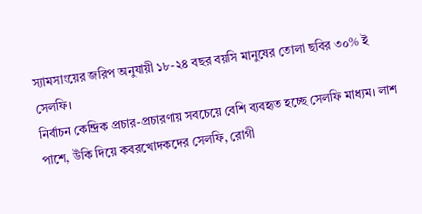স্যামসাংয়ের জরিপ অনুযায়ী ১৮-২৪ বছর বয়সি মানুষের তোলা ছবির ৩০% ই সেলফি।
নির্বাচন কেন্দ্রিক প্রচার-প্রচারণায় সবচেয়ে বেশি ব্যবহৃত হচ্ছে সেলফি মাধ্যম। লাশ পাশে, উঁকি দিয়ে কবরখোদকদের সেলফি, রোগী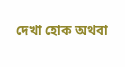দেখা হোক অথবা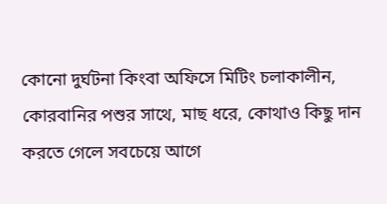কোনো দুর্ঘটনা কিংবা অফিসে মিটিং চলাকালীন, কোরবানির পশুর সাথে, মাছ ধরে, কোথাও কিছু দান করতে গেলে সবচেয়ে আগে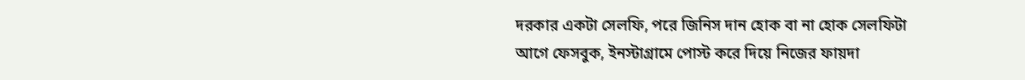দরকার একটা সেলফি, পরে জিনিস দান হোক বা না হোক সেলফিটা আগে ফেসবুক, ইনস্টাগ্রামে পোস্ট করে দিয়ে নিজের ফায়দা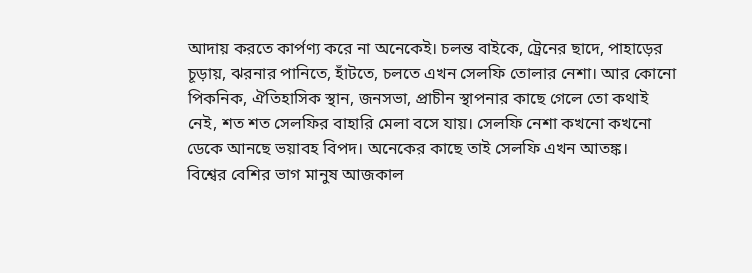আদায় করতে কার্পণ্য করে না অনেকেই। চলন্ত বাইকে, ট্রেনের ছাদে, পাহাড়ের চূড়ায়, ঝরনার পানিতে, হাঁটতে, চলতে এখন সেলফি তোলার নেশা। আর কোনো পিকনিক, ঐতিহাসিক স্থান, জনসভা, প্রাচীন স্থাপনার কাছে গেলে তো কথাই নেই, শত শত সেলফির বাহারি মেলা বসে যায়। সেলফি নেশা কখনো কখনো ডেকে আনছে ভয়াবহ বিপদ। অনেকের কাছে তাই সেলফি এখন আতঙ্ক।
বিশ্বের বেশির ভাগ মানুষ আজকাল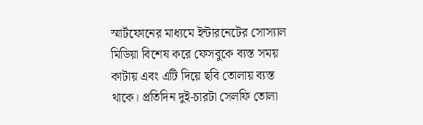স্মার্টফোনের মাধ্যমে ইন্টারনেটের সোস্যাল মিডিয়া বিশেষ করে ফেসবুকে ব্যস্ত সময় কাটায় এবং এটি দিয়ে ছবি তোলায় ব্যস্ত থাকে। প্রতিদিন দুই-চারটা সেলফি তোলা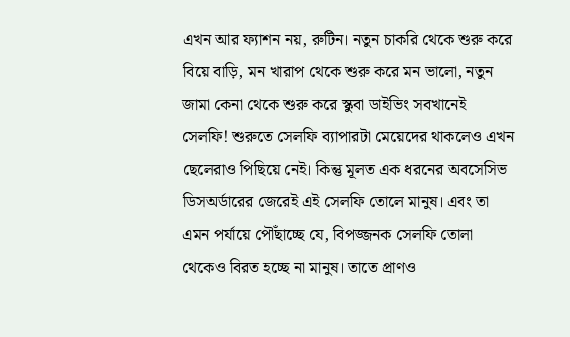এখন আর ফ্যাশন নয়, রুটিন। নতুন চাকরি থেকে শুরু করে বিয়ে বাড়ি, মন খারাপ থেকে শুরু করে মন ভালো, নতুন জামা কেনা থেকে শুরু করে স্কুবা ডাইভিং সবখানেই সেলফি! শুরুতে সেলফি ব্যাপারটা মেয়েদের থাকলেও এখন ছেলেরাও পিছিয়ে নেই। কিন্তু মূলত এক ধরনের অবসেসিভ ডিসঅর্ডারের জেরেই এই সেলফি তোলে মানুষ। এবং তা এমন পর্যায়ে পৌঁছাচ্ছে যে, বিপজ্জনক সেলফি তোলা থেকেও বিরত হচ্ছে না মানুষ। তাতে প্রাণও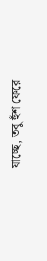যাচ্ছে, তবু হুঁশ ফেরে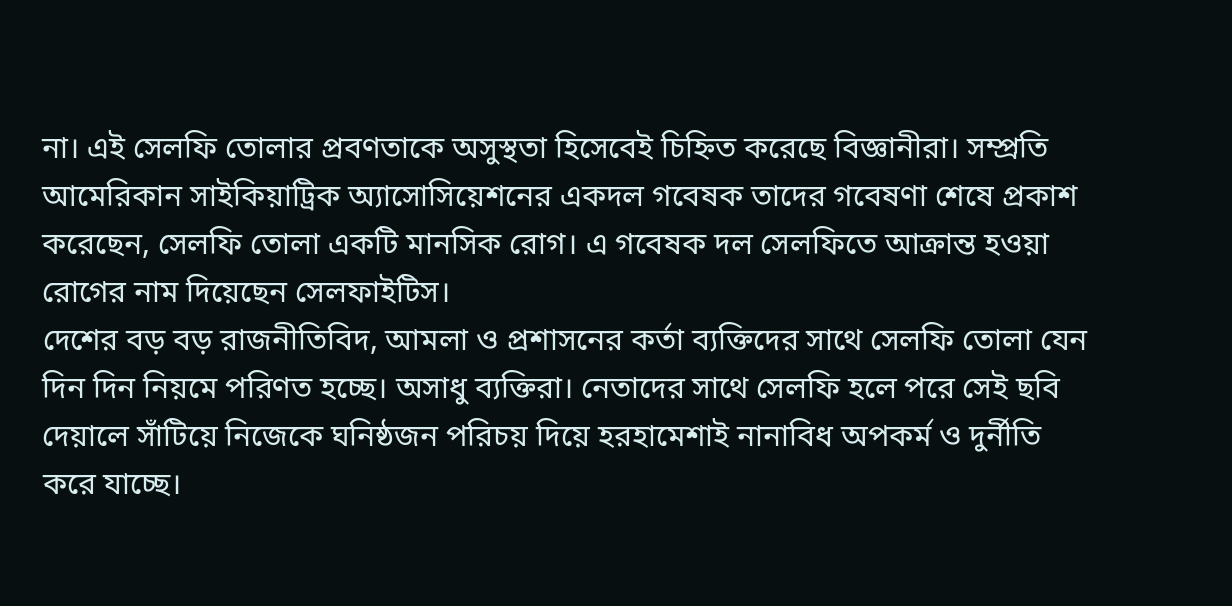না। এই সেলফি তোলার প্রবণতাকে অসুস্থতা হিসেবেই চিহ্নিত করেছে বিজ্ঞানীরা। সম্প্রতি আমেরিকান সাইকিয়াট্রিক অ্যাসোসিয়েশনের একদল গবেষক তাদের গবেষণা শেষে প্রকাশ করেছেন, সেলফি তোলা একটি মানসিক রোগ। এ গবেষক দল সেলফিতে আক্রান্ত হওয়া রোগের নাম দিয়েছেন সেলফাইটিস।
দেশের বড় বড় রাজনীতিবিদ, আমলা ও প্রশাসনের কর্তা ব্যক্তিদের সাথে সেলফি তোলা যেন দিন দিন নিয়মে পরিণত হচ্ছে। অসাধু ব্যক্তিরা। নেতাদের সাথে সেলফি হলে পরে সেই ছবি দেয়ালে সাঁটিয়ে নিজেকে ঘনিষ্ঠজন পরিচয় দিয়ে হরহামেশাই নানাবিধ অপকর্ম ও দুর্নীতি করে যাচ্ছে।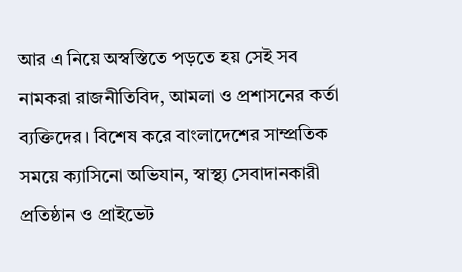আর এ নিয়ে অস্বস্তিতে পড়তে হয় সেই সব নামকরা রাজনীতিবিদ, আমলা ও প্রশাসনের কর্তা ব্যক্তিদের। বিশেষ করে বাংলাদেশের সাম্প্রতিক সময়ে ক্যাসিনো অভিযান, স্বাস্থ্য সেবাদানকারী প্রতিষ্ঠান ও প্রাইভেট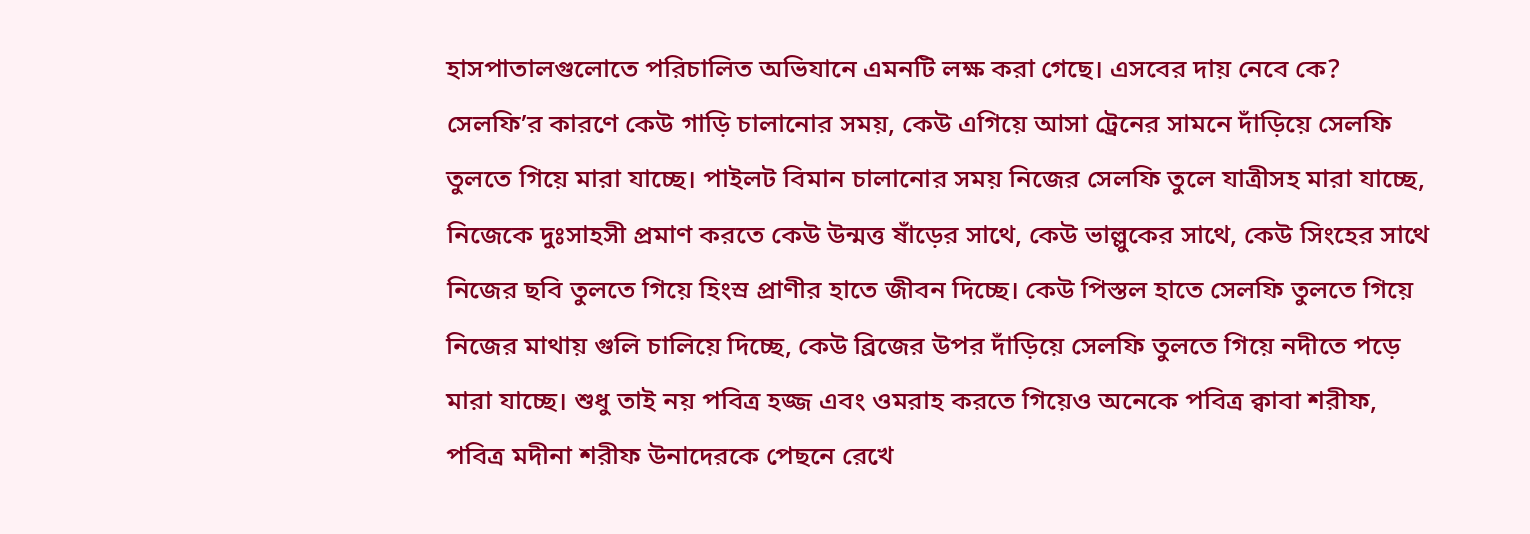হাসপাতালগুলোতে পরিচালিত অভিযানে এমনটি লক্ষ করা গেছে। এসবের দায় নেবে কে?
সেলফি’র কারণে কেউ গাড়ি চালানোর সময়, কেউ এগিয়ে আসা ট্রেনের সামনে দাঁড়িয়ে সেলফি তুলতে গিয়ে মারা যাচ্ছে। পাইলট বিমান চালানোর সময় নিজের সেলফি তুলে যাত্রীসহ মারা যাচ্ছে, নিজেকে দুঃসাহসী প্রমাণ করতে কেউ উন্মত্ত ষাঁড়ের সাথে, কেউ ভাল্লুকের সাথে, কেউ সিংহের সাথে নিজের ছবি তুলতে গিয়ে হিংস্র প্রাণীর হাতে জীবন দিচ্ছে। কেউ পিস্তল হাতে সেলফি তুলতে গিয়ে নিজের মাথায় গুলি চালিয়ে দিচ্ছে, কেউ ব্রিজের উপর দাঁড়িয়ে সেলফি তুলতে গিয়ে নদীতে পড়ে মারা যাচ্ছে। শুধু তাই নয় পবিত্র হজ্জ এবং ওমরাহ করতে গিয়েও অনেকে পবিত্র ক্বাবা শরীফ, পবিত্র মদীনা শরীফ উনাদেরকে পেছনে রেখে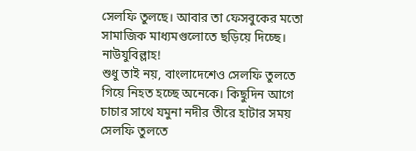সেলফি তুলছে। আবার তা ফেসবুকের মতো সামাজিক মাধ্যমগুলোতে ছড়িয়ে দিচ্ছে। নাউযুবিল্লাহ!
শুধু তাই নয়, বাংলাদেশেও সেলফি তুলতে গিয়ে নিহত হচ্ছে অনেকে। কিছুদিন আগে চাচার সাথে যমুনা নদীর তীরে হাটার সময় সেলফি তুলতে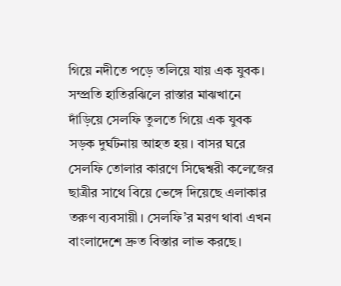গিয়ে নদীতে পড়ে তলিয়ে যায় এক যুবক। সম্প্রতি হাতিরঝিলে রাস্তার মাঝখানে দাঁড়িয়ে সেলফি তুলতে গিয়ে এক যুবক সড়ক দুর্ঘটনায় আহত হয়। বাসর ঘরে সেলফি তোলার কারণে সিদ্বেশ্বরী কলেজের ছাত্রীর সাথে বিয়ে ভেঙ্গে দিয়েছে এলাকার তরুণ ব্যবসায়ী। সেলফি’র মরণ থাবা এখন বাংলাদেশে দ্রুত বিস্তার লাভ করছে।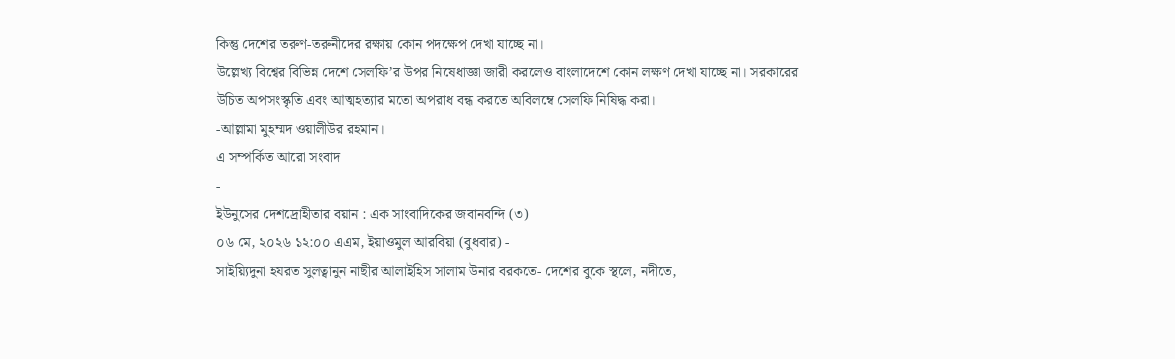কিন্তু দেশের তরুণ-তরুনীদের রক্ষায় কোন পদক্ষেপ দেখা যাচ্ছে না।
উল্লেখ্য বিশ্বের বিভিন্ন দেশে সেলফি’র উপর নিষেধাজ্ঞা জারী করলেও বাংলাদেশে কোন লক্ষণ দেখা যাচ্ছে না। সরকারের উচিত অপসংস্কৃতি এবং আত্মহত্যার মতো অপরাধ বন্ধ করতে অবিলম্বে সেলফি নিষিদ্ধ করা।
-আল্লামা মুহম্মদ ওয়ালীউর রহমান।
এ সম্পর্কিত আরো সংবাদ
-
ইউনুসের দেশদ্রোহীতার বয়ান : এক সাংবাদিকের জবানবন্দি (৩)
০৬ মে, ২০২৬ ১২:০০ এএম, ইয়াওমুল আরবিয়া (বুধবার) -
সাইয়্যিদুনা হযরত সুলত্বানুন নাছীর আলাইহিস সালাম উনার বরকতে- দেশের বুকে স্থলে, নদীতে,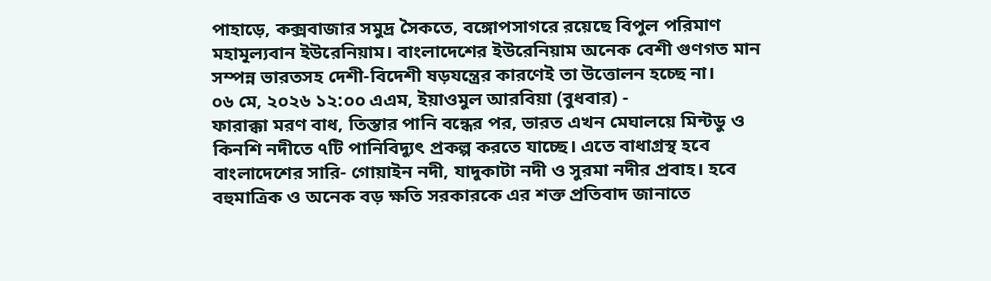পাহাড়ে, কক্সবাজার সমুদ্র সৈকতে, বঙ্গোপসাগরে রয়েছে বিপুল পরিমাণ মহামূল্যবান ইউরেনিয়াম। বাংলাদেশের ইউরেনিয়াম অনেক বেশী গুণগত মান সম্পন্ন ভারতসহ দেশী-বিদেশী ষড়যন্ত্রের কারণেই তা উত্তোলন হচ্ছে না।
০৬ মে, ২০২৬ ১২:০০ এএম, ইয়াওমুল আরবিয়া (বুধবার) -
ফারাক্কা মরণ বাধ, তিস্তার পানি বন্ধের পর, ভারত এখন মেঘালয়ে মিন্টডু ও কিনশি নদীতে ৭টি পানিবিদ্যুৎ প্রকল্প করতে যাচ্ছে। এতে বাধাগ্রস্থ হবে বাংলাদেশের সারি- গোয়াইন নদী, যাদুকাটা নদী ও সুরমা নদীর প্রবাহ। হবে বহুমাত্রিক ও অনেক বড় ক্ষতি সরকারকে এর শক্ত প্রতিবাদ জানাতে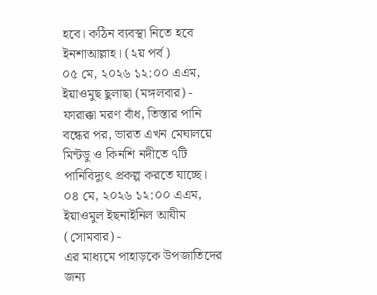হবে। কঠিন ব্যবস্থা নিতে হবে ইনশাআল্লাহ। (২য় পর্ব)
০৫ মে, ২০২৬ ১২:০০ এএম, ইয়াওমুছ ছুলাছা (মঙ্গলবার) -
ফারাক্কা মরণ বাঁধ, তিস্তার পানি বন্ধের পর, ভারত এখন মেঘালয়ে মিন্টডু ও কিনশি নদীতে ৭টি পানিবিদ্যুৎ প্রকল্প করতে যাচ্ছে।
০৪ মে, ২০২৬ ১২:০০ এএম, ইয়াওমুল ইছনাইনিল আযীম (সোমবার) -
এর মাধ্যমে পাহাড়কে উপজাতিদের জন্য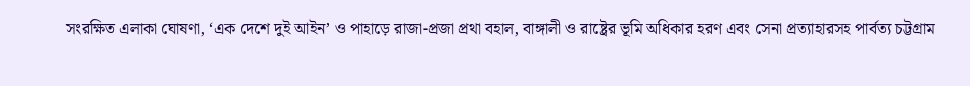সংরক্ষিত এলাকা ঘোষণা, ‘এক দেশে দুই আইন’ ও পাহাড়ে রাজা-প্রজা প্রথা বহাল, বাঙ্গালী ও রাষ্ট্রের ভূমি অধিকার হরণ এবং সেনা প্রত্যাহারসহ পার্বত্য চট্টগ্রাম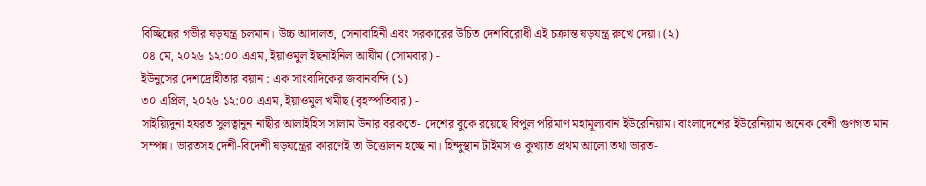বিচ্ছিন্নের গভীর ষড়যন্ত্র চলমান। উচ্চ আদালত, সেনাবাহিনী এবং সরকারের উচিত দেশবিরোধী এই চক্রান্ত ষড়যন্ত্র রুখে দেয়া। (২)
০৪ মে, ২০২৬ ১২:০০ এএম, ইয়াওমুল ইছনাইনিল আযীম (সোমবার) -
ইউনুসের দেশদ্রোহীতার বয়ান : এক সাংবাদিকের জবানবন্দি (১)
৩০ এপ্রিল, ২০২৬ ১২:০০ এএম, ইয়াওমুল খমীছ (বৃহস্পতিবার) -
সাইয়্যিদুনা হযরত সুলত্বানুন নাছীর আলাইহিস সালাম উনার বরকতে- দেশের বুকে রয়েছে বিপুল পরিমাণ মহামূল্যবান ইউরেনিয়াম। বাংলাদেশের ইউরেনিয়াম অনেক বেশী গুণগত মান সম্পন্ন। ভারতসহ দেশী-বিদেশী ষড়যন্ত্রের কারণেই তা উত্তোলন হচ্ছে না। হিন্দুস্থান টাইমস ও কুখ্যাত প্রথম আলো তথা ভারত-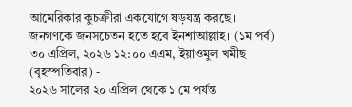আমেরিকার কুচক্রীরা একযোগে ষড়যন্ত্র করছে। জনগণকে জনসচেতন হতে হবে ইনশাআল্লাহ। (১ম পর্ব)
৩০ এপ্রিল, ২০২৬ ১২:০০ এএম, ইয়াওমুল খমীছ (বৃহস্পতিবার) -
২০২৬ সালের ২০ এপ্রিল থেকে ১ মে পর্যন্ত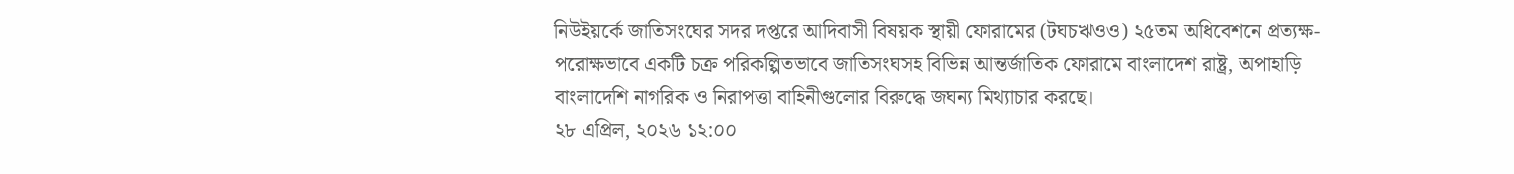নিউইয়র্কে জাতিসংঘের সদর দপ্তরে আদিবাসী বিষয়ক স্থায়ী ফোরামের (টঘচঋওও) ২৫তম অধিবেশনে প্রত্যক্ষ-পরোক্ষভাবে একটি চক্র পরিকল্পিতভাবে জাতিসংঘসহ বিভিন্ন আন্তর্জাতিক ফোরামে বাংলাদেশ রাষ্ট্র, অপাহাড়ি বাংলাদেশি নাগরিক ও নিরাপত্তা বাহিনীগুলোর বিরুদ্ধে জঘন্য মিথ্যাচার করছে।
২৮ এপ্রিল, ২০২৬ ১২:০০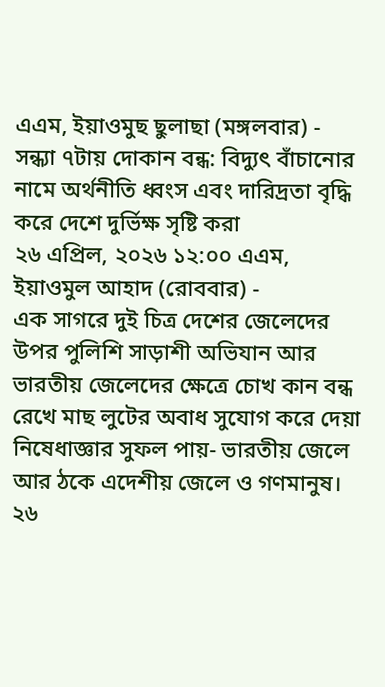এএম, ইয়াওমুছ ছুলাছা (মঙ্গলবার) -
সন্ধ্যা ৭টায় দোকান বন্ধ: বিদ্যুৎ বাঁচানোর নামে অর্থনীতি ধ্বংস এবং দারিদ্রতা বৃদ্ধি করে দেশে দুর্ভিক্ষ সৃষ্টি করা
২৬ এপ্রিল, ২০২৬ ১২:০০ এএম, ইয়াওমুল আহাদ (রোববার) -
এক সাগরে দুই চিত্র দেশের জেলেদের উপর পুলিশি সাড়াশী অভিযান আর ভারতীয় জেলেদের ক্ষেত্রে চোখ কান বন্ধ রেখে মাছ লুটের অবাধ সুযোগ করে দেয়া নিষেধাজ্ঞার সুফল পায়- ভারতীয় জেলে আর ঠকে এদেশীয় জেলে ও গণমানুষ।
২৬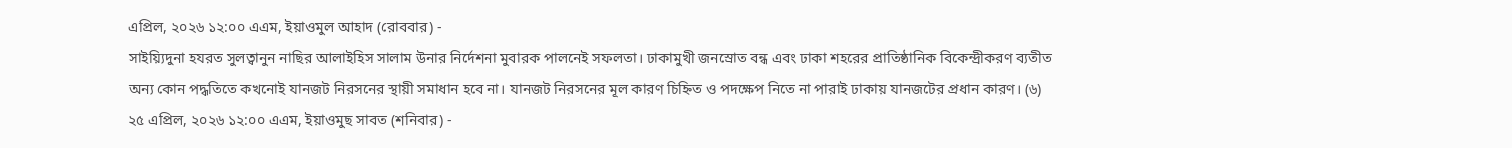এপ্রিল, ২০২৬ ১২:০০ এএম, ইয়াওমুল আহাদ (রোববার) -
সাইয়্যিদুনা হযরত সুলত্বানুন নাছির আলাইহিস সালাম উনার নির্দেশনা মুবারক পালনেই সফলতা। ঢাকামুখী জনস্রোত বন্ধ এবং ঢাকা শহরের প্রাতিষ্ঠানিক বিকেন্দ্রীকরণ ব্যতীত অন্য কোন পদ্ধতিতে কখনোই যানজট নিরসনের স্থায়ী সমাধান হবে না। যানজট নিরসনের মূল কারণ চিহ্নিত ও পদক্ষেপ নিতে না পারাই ঢাকায় যানজটের প্রধান কারণ। (৬)
২৫ এপ্রিল, ২০২৬ ১২:০০ এএম, ইয়াওমুছ সাবত (শনিবার) -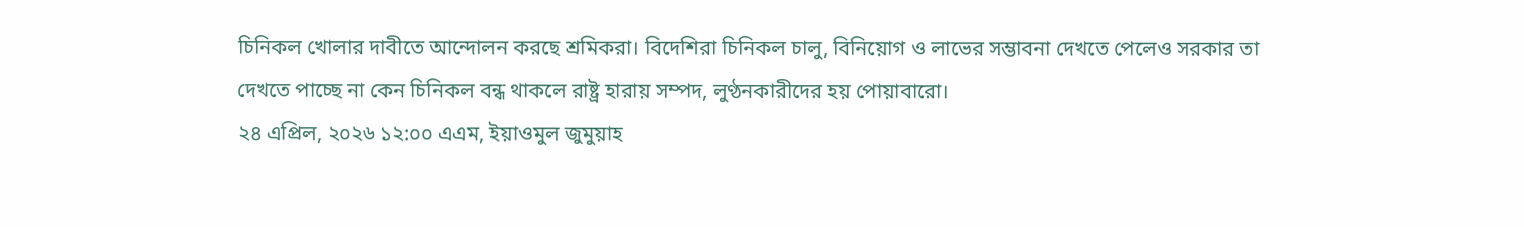চিনিকল খোলার দাবীতে আন্দোলন করছে শ্রমিকরা। বিদেশিরা চিনিকল চালু, বিনিয়োগ ও লাভের সম্ভাবনা দেখতে পেলেও সরকার তা দেখতে পাচ্ছে না কেন চিনিকল বন্ধ থাকলে রাষ্ট্র হারায় সম্পদ, লুণ্ঠনকারীদের হয় পোয়াবারো।
২৪ এপ্রিল, ২০২৬ ১২:০০ এএম, ইয়াওমুল জুমুয়াহ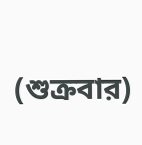(শুক্রবার)